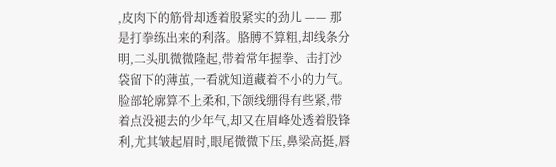,皮肉下的筋骨却透着股紧实的劲儿 —— 那是打拳练出来的利落。胳膊不算粗,却线条分明,二头肌微微隆起,带着常年握拳、击打沙袋留下的薄茧,一看就知道藏着不小的力气。
脸部轮廓算不上柔和,下颌线绷得有些紧,带着点没褪去的少年气,却又在眉峰处透着股锋利,尤其皱起眉时,眼尾微微下压,鼻梁高挺,唇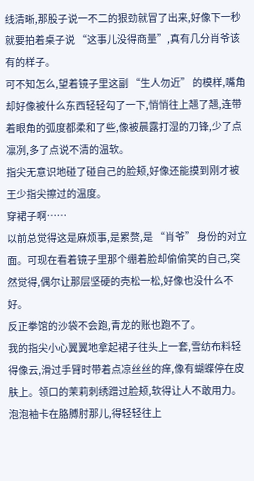线清晰,那股子说一不二的狠劲就冒了出来,好像下一秒就要拍着桌子说 “这事儿没得商量”,真有几分肖爷该有的样子。
可不知怎么,望着镜子里这副 “生人勿近” 的模样,嘴角却好像被什么东西轻轻勾了一下,悄悄往上翘了翘,连带着眼角的弧度都柔和了些,像被晨露打湿的刀锋,少了点凛冽,多了点说不清的温软。
指尖无意识地碰了碰自己的脸颊,好像还能摸到刚才被王少指尖擦过的温度。
穿裙子啊……
以前总觉得这是麻烦事,是累赘,是 “肖爷” 身份的对立面。可现在看着镜子里那个绷着脸却偷偷笑的自己,突然觉得,偶尔让那层坚硬的壳松一松,好像也没什么不好。
反正拳馆的沙袋不会跑,青龙的账也跑不了。
我的指尖小心翼翼地拿起裙子往头上一套,雪纺布料轻得像云,滑过手臂时带着点凉丝丝的痒,像有蝴蝶停在皮肤上。领口的茉莉刺绣蹭过脸颊,软得让人不敢用力。泡泡袖卡在胳膊肘那儿,得轻轻往上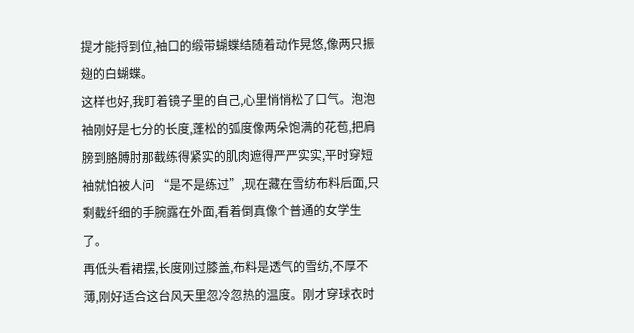提才能捋到位,袖口的缎带蝴蝶结随着动作晃悠,像两只振翅的白蝴蝶。
这样也好,我盯着镜子里的自己,心里悄悄松了口气。泡泡袖刚好是七分的长度,蓬松的弧度像两朵饱满的花苞,把肩膀到胳膊肘那截练得紧实的肌肉遮得严严实实,平时穿短袖就怕被人问 “是不是练过”,现在藏在雪纺布料后面,只剩截纤细的手腕露在外面,看着倒真像个普通的女学生了。
再低头看裙摆,长度刚过膝盖,布料是透气的雪纺,不厚不薄,刚好适合这台风天里忽冷忽热的温度。刚才穿球衣时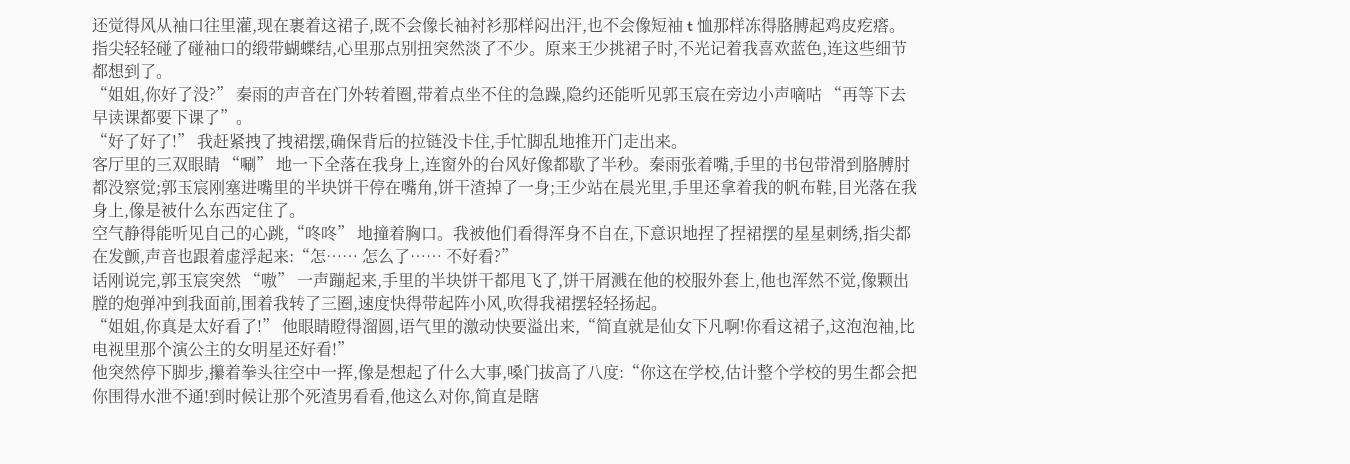还觉得风从袖口往里灌,现在裹着这裙子,既不会像长袖衬衫那样闷出汗,也不会像短袖 t 恤那样冻得胳膊起鸡皮疙瘩。
指尖轻轻碰了碰袖口的缎带蝴蝶结,心里那点别扭突然淡了不少。原来王少挑裙子时,不光记着我喜欢蓝色,连这些细节都想到了。
“姐姐,你好了没?” 秦雨的声音在门外转着圈,带着点坐不住的急躁,隐约还能听见郭玉宸在旁边小声嘀咕 “再等下去早读课都要下课了”。
“好了好了!” 我赶紧拽了拽裙摆,确保背后的拉链没卡住,手忙脚乱地推开门走出来。
客厅里的三双眼睛 “唰” 地一下全落在我身上,连窗外的台风好像都歇了半秒。秦雨张着嘴,手里的书包带滑到胳膊肘都没察觉;郭玉宸刚塞进嘴里的半块饼干停在嘴角,饼干渣掉了一身;王少站在晨光里,手里还拿着我的帆布鞋,目光落在我身上,像是被什么东西定住了。
空气静得能听见自己的心跳,“咚咚” 地撞着胸口。我被他们看得浑身不自在,下意识地捏了捏裙摆的星星刺绣,指尖都在发颤,声音也跟着虚浮起来:“怎…… 怎么了…… 不好看?”
话刚说完,郭玉宸突然 “嗷” 一声蹦起来,手里的半块饼干都甩飞了,饼干屑溅在他的校服外套上,他也浑然不觉,像颗出膛的炮弹冲到我面前,围着我转了三圈,速度快得带起阵小风,吹得我裙摆轻轻扬起。
“姐姐,你真是太好看了!” 他眼睛瞪得溜圆,语气里的激动快要溢出来,“简直就是仙女下凡啊!你看这裙子,这泡泡袖,比电视里那个演公主的女明星还好看!”
他突然停下脚步,攥着拳头往空中一挥,像是想起了什么大事,嗓门拔高了八度:“你这在学校,估计整个学校的男生都会把你围得水泄不通!到时候让那个死渣男看看,他这么对你,简直是瞎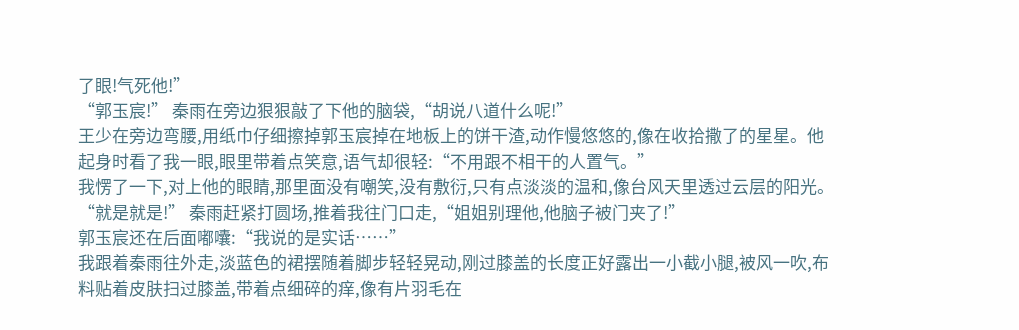了眼!气死他!”
“郭玉宸!” 秦雨在旁边狠狠敲了下他的脑袋,“胡说八道什么呢!”
王少在旁边弯腰,用纸巾仔细擦掉郭玉宸掉在地板上的饼干渣,动作慢悠悠的,像在收拾撒了的星星。他起身时看了我一眼,眼里带着点笑意,语气却很轻:“不用跟不相干的人置气。”
我愣了一下,对上他的眼睛,那里面没有嘲笑,没有敷衍,只有点淡淡的温和,像台风天里透过云层的阳光。
“就是就是!” 秦雨赶紧打圆场,推着我往门口走,“姐姐别理他,他脑子被门夹了!”
郭玉宸还在后面嘟囔:“我说的是实话……”
我跟着秦雨往外走,淡蓝色的裙摆随着脚步轻轻晃动,刚过膝盖的长度正好露出一小截小腿,被风一吹,布料贴着皮肤扫过膝盖,带着点细碎的痒,像有片羽毛在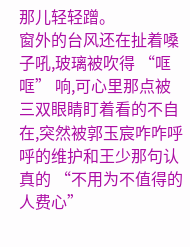那儿轻轻蹭。
窗外的台风还在扯着嗓子吼,玻璃被吹得 “哐哐” 响,可心里那点被三双眼睛盯着看的不自在,突然被郭玉宸咋咋呼呼的维护和王少那句认真的 “不用为不值得的人费心”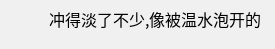冲得淡了不少,像被温水泡开的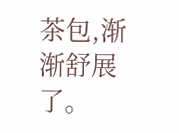茶包,渐渐舒展了。